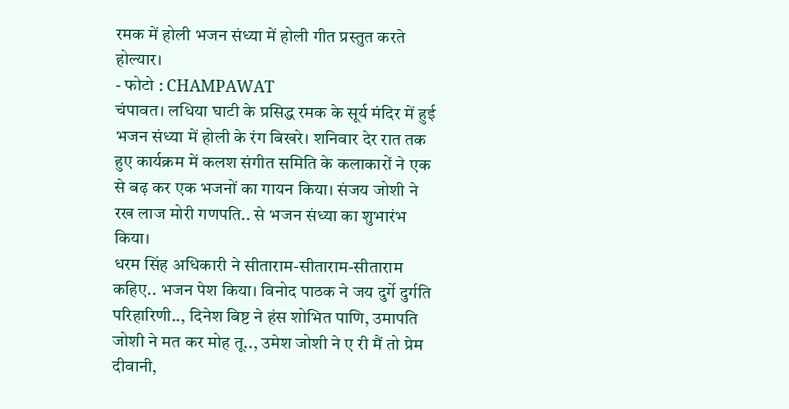रमक में होली भजन संध्या में होली गीत प्रस्तुत करते होल्यार।
- फोटो : CHAMPAWAT
चंपावत। लधिया घाटी के प्रसिद्ध रमक के सूर्य मंदिर में हुई भजन संध्या में होली के रंग बिखरे। शनिवार देर रात तक हुए कार्यक्रम में कलश संगीत समिति के कलाकारों ने एक से बढ़ कर एक भजनों का गायन किया। संजय जोशी ने रख लाज मोरी गणपति.. से भजन संध्या का शुभारंभ किया।
धरम सिंह अधिकारी ने सीताराम-सीताराम-सीताराम कहिए.. भजन पेश किया। विनोद पाठक ने जय दुर्गे दुर्गति परिहारिणी.., दिनेश बिष्ट ने हंस शोभित पाणि, उमापति जोशी ने मत कर मोह तू.., उमेश जोशी ने ए री मैं तो प्रेम दीवानी,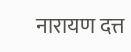नारायण दत्त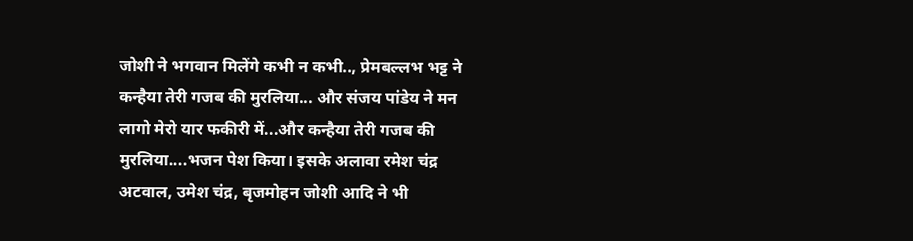जोशी ने भगवान मिलेंगे कभी न कभी.., प्रेमबल्लभ भट्ट ने कन्हैया तेरी गजब की मुरलिया... और संजय पांडेय ने मन लागो मेरो यार फकीरी में...और कन्हैया तेरी गजब की मुरलिया....भजन पेश किया। इसके अलावा रमेश चंद्र अटवाल, उमेश चंद्र, बृजमोहन जोशी आदि ने भी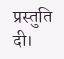प्रस्तुति दी।